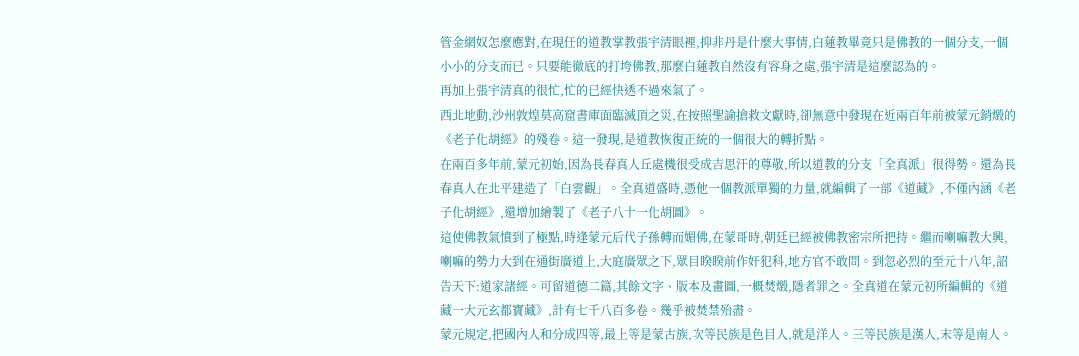管金網奴怎麼應對,在現任的道教掌教張宇清眼裡,抑非丹是什麼大事情,白蓮教畢竟只是佛教的一個分支,一個小小的分支而已。只要能徹底的打垮佛教,那麼白蓮教自然沒有容身之處,張宇清是這麼認為的。
再加上張宇清真的很忙,忙的已經快透不過來氣了。
西北地動,沙州敦煌莫高窟書庫面臨滅頂之災,在按照聖諭搶救文獻時,卻無意中發現在近兩百年前被蒙元銷燬的《老子化胡經》的殘卷。這一發現,是道教恢復正統的一個很大的轉折點。
在兩百多年前,蒙元初始,因為長春真人丘處機很受成吉思汗的尊敬,所以道教的分支「全真派」很得勢。還為長春真人在北平建造了「白雲觀」。全真道盛時,憑他一個教派單獨的力量,就編輯了一部《道藏》,不僅內涵《老子化胡經》,還增加繪製了《老子八十一化胡圖》。
這使佛教氣憤到了極點,時逢蒙元后代子孫轉而媚佛,在蒙哥時,朝廷已經被佛教密宗所把持。繼而喇嘛教大興,喇嘛的勢力大到在通街廣道上,大庭廣眾之下,眾目睽睽前作奸犯科,地方官不敢問。到忽必烈的至元十八年,詔告天下:道家諸經。可留道德二篇,其餘文字、版本及畫圖,一概焚燬,隱者罪之。全真道在蒙元初所編輯的《道藏一大元玄都寶藏》,計有七千八百多卷。幾乎被焚禁殆盡。
蒙元規定,把國內人和分成四等,最上等是蒙古族,次等民族是色目人,就是洋人。三等民族是漢人,末等是南人。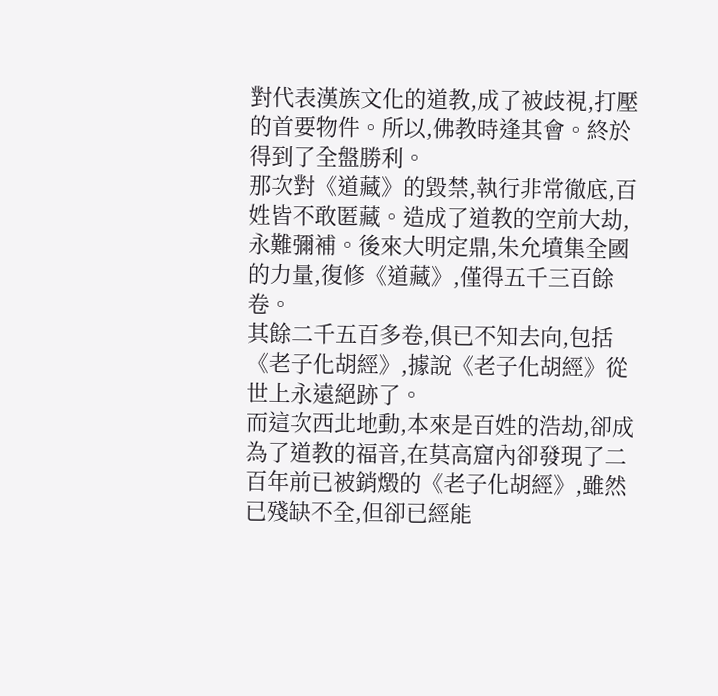對代表漢族文化的道教,成了被歧視,打壓的首要物件。所以,佛教時逢其會。終於得到了全盤勝利。
那次對《道藏》的毀禁,執行非常徹底,百姓皆不敢匿藏。造成了道教的空前大劫,永難彌補。後來大明定鼎,朱允墳集全國的力量,復修《道藏》,僅得五千三百餘卷。
其餘二千五百多卷,俱已不知去向,包括《老子化胡經》,據說《老子化胡經》從世上永遠絕跡了。
而這次西北地動,本來是百姓的浩劫,卻成為了道教的福音,在莫高窟內卻發現了二百年前已被銷燬的《老子化胡經》,雖然已殘缺不全,但卻已經能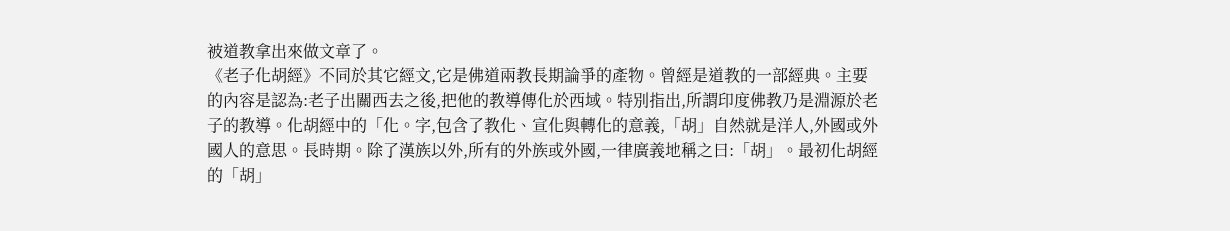被道教拿出來做文章了。
《老子化胡經》不同於其它經文,它是佛道兩教長期論爭的產物。曾經是道教的一部經典。主要的內容是認為:老子出關西去之後,把他的教導傳化於西域。特別指出,所謂印度佛教乃是淵源於老子的教導。化胡經中的「化。字,包含了教化、宣化與轉化的意義,「胡」自然就是洋人,外國或外國人的意思。長時期。除了漢族以外,所有的外族或外國,一律廣義地稱之曰:「胡」。最初化胡經的「胡」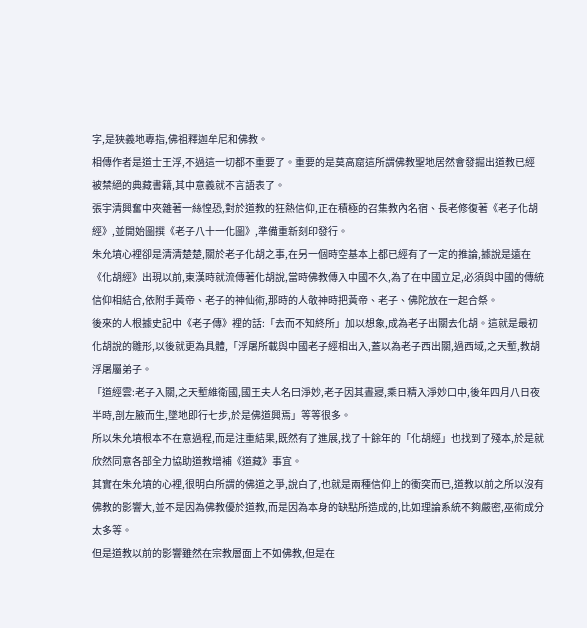字,是狹義地專指,佛祖釋迦牟尼和佛教。
相傳作者是道士王浮,不過這一切都不重要了。重要的是莫高窟這所謂佛教聖地居然會發掘出道教已經被禁絕的典藏書籍,其中意義就不言語表了。
張宇清興奮中夾雜著一絲惶恐,對於道教的狂熱信仰,正在積極的召集教內名宿、長老修復著《老子化胡經》,並開始圖撰《老子八十一化圖》,準備重新刻印發行。
朱允墳心裡卻是清清楚楚,關於老子化胡之事,在另一個時空基本上都已經有了一定的推論,據說是遠在《化胡經》出現以前,東漢時就流傳著化胡說,當時佛教傳入中國不久,為了在中國立足,必須與中國的傳統信仰相結合,依附手黃帝、老子的神仙術,那時的人敬神時把黃帝、老子、佛陀放在一起合祭。
後來的人根據史記中《老子傳》裡的話:「去而不知終所」加以想象,成為老子出關去化胡。這就是最初化胡說的雛形,以後就更為具體,「浮屠所載與中國老子經相出入,蓋以為老子西出關,過西域,之天塹,教胡浮屠屬弟子。
「道經雲:老子入關,之天塹維衛國,國王夫人名曰淨妙,老子因其晝寢,乘日精入淨妙口中,後年四月八日夜半時,剖左腋而生,墜地即行七步,於是佛道興焉」等等很多。
所以朱允墳根本不在意過程,而是注重結果,既然有了進展,找了十餘年的「化胡經」也找到了殘本,於是就欣然同意各部全力協助道教增補《道藏》事宜。
其實在朱允墳的心裡,很明白所謂的佛道之爭,說白了,也就是兩種信仰上的衝突而已,道教以前之所以沒有佛教的影響大,並不是因為佛教優於道教,而是因為本身的缺點所造成的,比如理論系統不夠嚴密,巫術成分太多等。
但是道教以前的影響雖然在宗教層面上不如佛教,但是在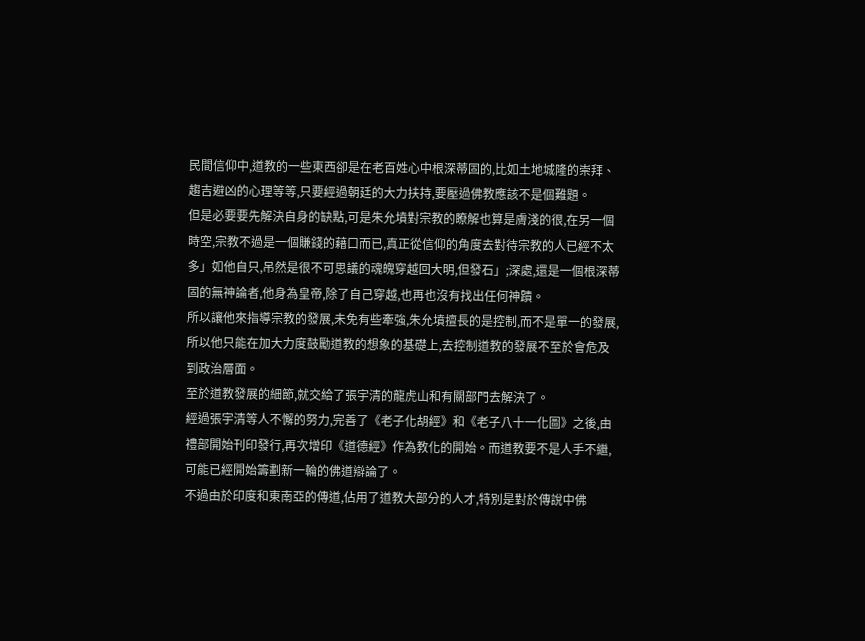民間信仰中,道教的一些東西卻是在老百姓心中根深蒂固的,比如土地城隆的崇拜、趨吉避凶的心理等等,只要經過朝廷的大力扶持,要壓過佛教應該不是個難題。
但是必要要先解決自身的缺點,可是朱允墳對宗教的瞭解也算是膚淺的很,在另一個時空,宗教不過是一個賺錢的藉口而已,真正從信仰的角度去對待宗教的人已經不太多」如他自只,吊然是很不可思議的魂魄穿越回大明,但發石」;深處,還是一個根深蒂固的無神論者,他身為皇帝,除了自己穿越,也再也沒有找出任何神蹟。
所以讓他來指導宗教的發展,未免有些牽強,朱允墳擅長的是控制,而不是單一的發展,所以他只能在加大力度鼓勵道教的想象的基礎上,去控制道教的發展不至於會危及到政治層面。
至於道教發展的細節,就交給了張宇清的龍虎山和有關部門去解決了。
經過張宇清等人不懈的努力,完善了《老子化胡經》和《老子八十一化圖》之後,由禮部開始刊印發行,再次增印《道德經》作為教化的開始。而道教要不是人手不繼,可能已經開始籌劃新一輪的佛道辯論了。
不過由於印度和東南亞的傳道,佔用了道教大部分的人才,特別是對於傳說中佛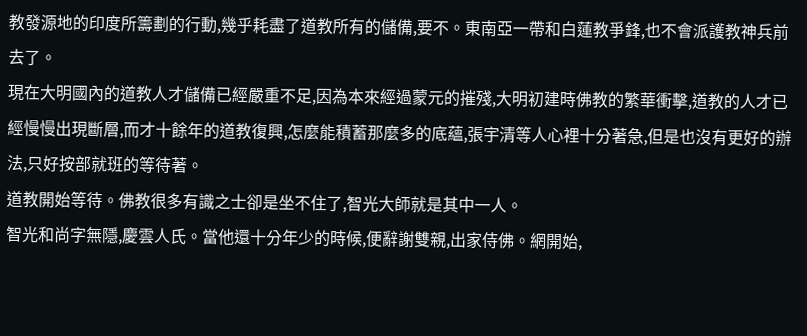教發源地的印度所籌劃的行動,幾乎耗盡了道教所有的儲備,要不。東南亞一帶和白蓮教爭鋒,也不會派護教神兵前去了。
現在大明國內的道教人才儲備已經嚴重不足,因為本來經過蒙元的摧殘,大明初建時佛教的繁華衝擊,道教的人才已經慢慢出現斷層,而才十餘年的道教復興,怎麼能積蓄那麼多的底蘊,張宇清等人心裡十分著急,但是也沒有更好的辦法,只好按部就班的等待著。
道教開始等待。佛教很多有識之士卻是坐不住了,智光大師就是其中一人。
智光和尚字無隱,慶雲人氏。當他還十分年少的時候,便辭謝雙親,出家侍佛。網開始,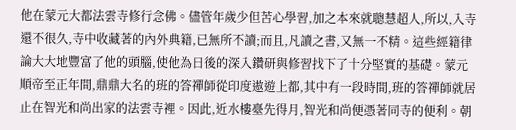他在蒙元大都法雲寺修行念佛。儘管年歲少但苦心學習,加之本來就聰慧超人,所以,入寺還不很久,寺中收藏著的內外典籍,已無所不讀;而且,凡讀之書,又無一不精。這些經籍律論大大地豐富了他的頭腦,使他為日後的深入鑽研與修習找下了十分堅實的基礎。蒙元順帝至正年間,鼎鼎大名的班的答禪師從印度遨遊上都,其中有一段時間,班的答禪師就居止在智光和尚出家的法雲寺裡。因此,近水樓臺先得月,智光和尚便憑著同寺的便利。朝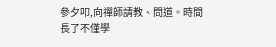參夕叩,向禪師請教、問道。時間長了不僅學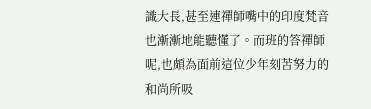識大長,甚至連禪師嘴中的印度梵音也漸漸地能聽懂了。而班的答禪師呢,也頗為面前這位少年刻苦努力的和尚所吸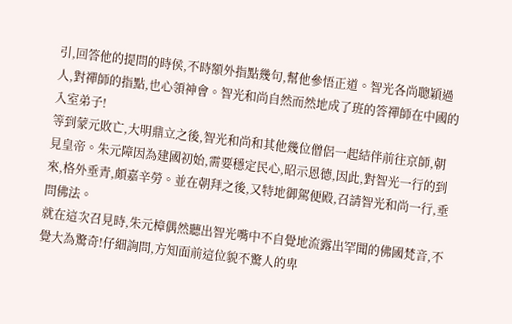引,回答他的提問的時侯,不時額外指點幾句,幫他參悟正道。智光各尚聰穎過人,對禪師的指點,也心領神會。智光和尚自然而然地成了班的答禪師在中國的入室弟子!
等到蒙元敗亡,大明鼎立之後,智光和尚和其他幾位僧侶一起結伴前往京師,朝見皇帝。朱元障因為建國初始,需要穩定民心,昭示恩德,因此,對智光一行的到來,格外垂青,頗嘉辛勞。並在朝拜之後,又特地御駕便殿,召請智光和尚一行,垂問佛法。
就在這次召見時,朱元樟偶然聽出智光嘴中不自覺地流露出罕聞的佛國梵音,不覺大為驚奇!仔細詢問,方知面前這位貌不驚人的卑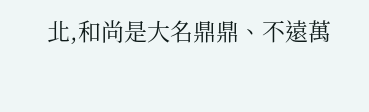北,和尚是大名鼎鼎、不遠萬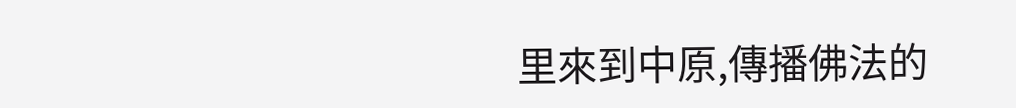里來到中原,傳播佛法的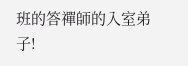班的答禪師的入室弟子!